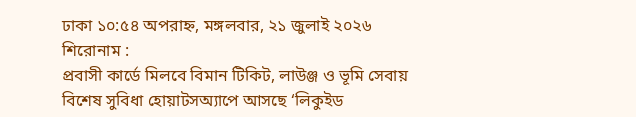ঢাকা ১০:৫৪ অপরাহ্ন, মঙ্গলবার, ২১ জুলাই ২০২৬
শিরোনাম :
প্রবাসী কার্ডে মিলবে বিমান টিকিট, লাউঞ্জ ও ভূমি সেবায় বিশেষ সুবিধা হোয়াটসঅ্যাপে আসছে ‘লিকুইড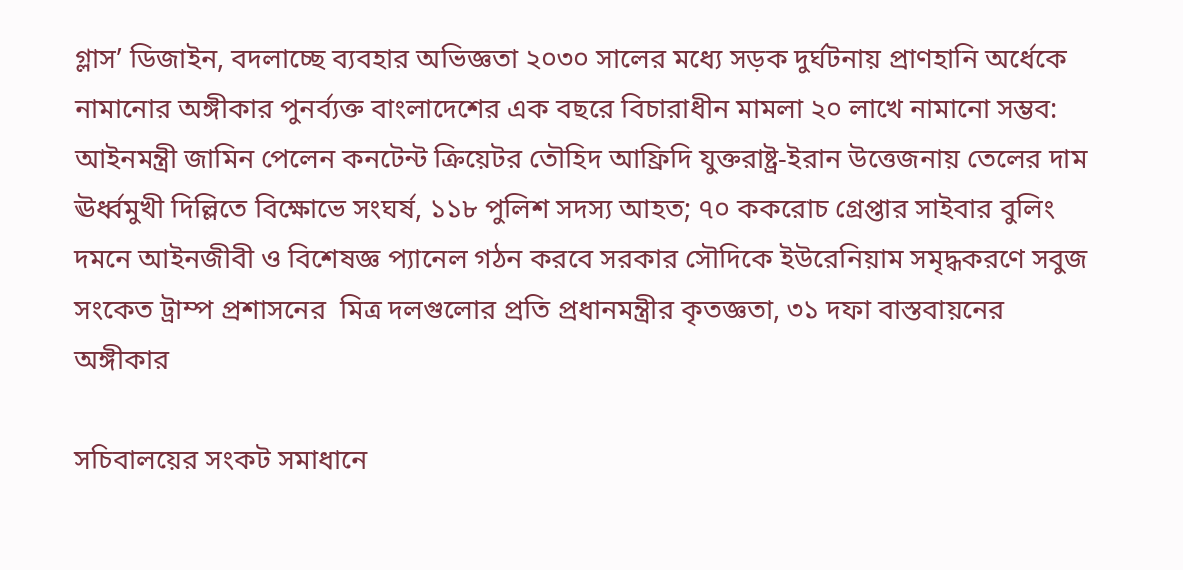গ্লাস’ ডিজাইন, বদলাচ্ছে ব্যবহার অভিজ্ঞতা ২০৩০ সালের মধ্যে সড়ক দুর্ঘটনায় প্রাণহানি অর্ধেকে নামানোর অঙ্গীকার পুনর্ব্যক্ত বাংলাদেশের এক বছরে বিচারাধীন মামলা ২০ লাখে নামানো সম্ভব: আইনমন্ত্রী জামিন পেলেন কনটেন্ট ক্রিয়েটর তৌহিদ আফ্রিদি যুক্তরাষ্ট্র-ইরান উত্তেজনায় তেলের দাম ঊর্ধ্বমুখী দিল্লিতে বিক্ষোভে সংঘর্ষ, ১১৮ পুলিশ সদস্য আহত; ৭০ ককরোচ গ্রেপ্তার সাইবার বুলিং দমনে আইনজীবী ও বিশেষজ্ঞ প্যানেল গঠন করবে সরকার সৌদিকে ইউরেনিয়াম সমৃদ্ধকরণে সবুজ সংকেত ট্রাম্প প্রশাসনের  মিত্র দলগুলোর প্রতি প্রধানমন্ত্রীর কৃতজ্ঞতা, ৩১ দফা বাস্তবায়নের অঙ্গীকার

সচিবালয়ের সংকট সমাধানে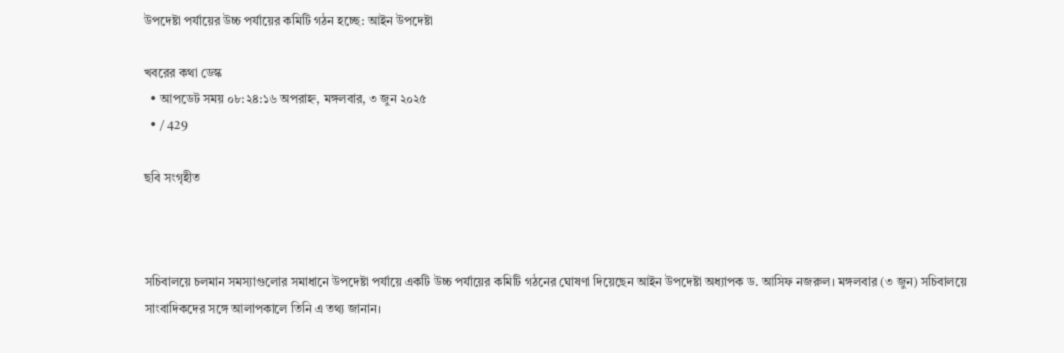উপদেষ্টা পর্যায়ের উচ্চ পর্যায়ের কমিটি গঠন হচ্ছে: আইন উপদেষ্টা

খবরের কথা ডেস্ক
  • আপডেট সময় ০৮:২৪:১৬ অপরাহ্ন, মঙ্গলবার, ৩ জুন ২০২৫
  • / 429

ছবি সংগৃহীত



সচিবালয়ে চলমান সমস্যাগুলোর সমাধানে উপদেষ্টা পর্যায়ে একটি উচ্চ পর্যায়ের কমিটি গঠনের ঘোষণা দিয়েছেন আইন উপদেষ্টা অধ্যাপক ড. আসিফ নজরুল। মঙ্গলবার (৩ জুন) সচিবালয়ে সাংবাদিকদের সঙ্গে আলাপকালে তিনি এ তথ্য জানান।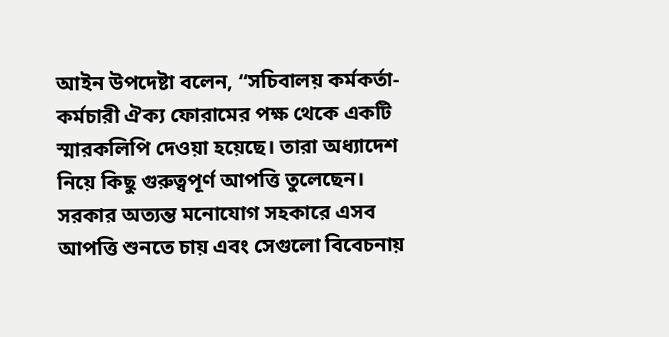আইন উপদেষ্টা বলেন, “সচিবালয় কর্মকর্তা-কর্মচারী ঐক্য ফোরামের পক্ষ থেকে একটি স্মারকলিপি দেওয়া হয়েছে। তারা অধ্যাদেশ নিয়ে কিছু গুরুত্বপূর্ণ আপত্তি তুলেছেন। সরকার অত্যন্ত মনোযোগ সহকারে এসব আপত্তি শুনতে চায় এবং সেগুলো বিবেচনায়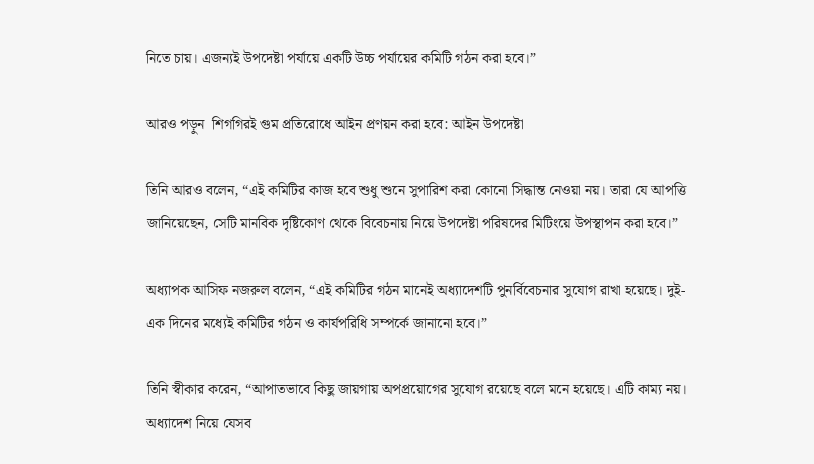নিতে চায়। এজন্যই উপদেষ্টা পর্যায়ে একটি উচ্চ পর্যায়ের কমিটি গঠন করা হবে।”

আরও পড়ুন  শিগগিরই গুম প্রতিরোধে আইন প্রণয়ন করা হবে: আইন উপদেষ্টা

তিনি আরও বলেন, “এই কমিটির কাজ হবে শুধু শুনে সুপারিশ করা কোনো সিদ্ধান্ত নেওয়া নয়। তারা যে আপত্তি জানিয়েছেন, সেটি মানবিক দৃষ্টিকোণ থেকে বিবেচনায় নিয়ে উপদেষ্টা পরিষদের মিটিংয়ে উপস্থাপন করা হবে।”

অধ্যাপক আসিফ নজরুল বলেন, “এই কমিটির গঠন মানেই অধ্যাদেশটি পুনর্বিবেচনার সুযোগ রাখা হয়েছে। দুই-এক দিনের মধ্যেই কমিটির গঠন ও কার্যপরিধি সম্পর্কে জানানো হবে।”

তিনি স্বীকার করেন, “আপাতভাবে কিছু জায়গায় অপপ্রয়োগের সুযোগ রয়েছে বলে মনে হয়েছে। এটি কাম্য নয়। অধ্যাদেশ নিয়ে যেসব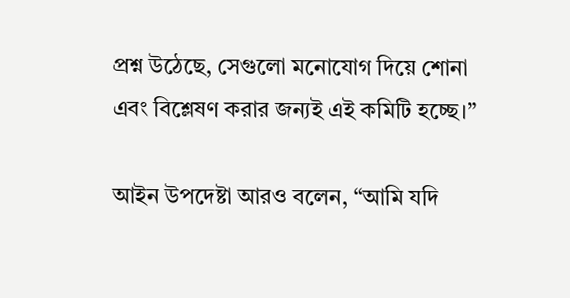প্রশ্ন উঠেছে, সেগুলো মনোযোগ দিয়ে শোনা এবং বিশ্লেষণ করার জন্যই এই কমিটি হচ্ছে।”

আইন উপদেষ্টা আরও বলেন, “আমি যদি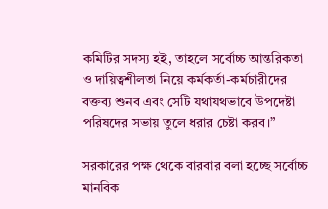কমিটির সদস্য হই, তাহলে সর্বোচ্চ আন্তরিকতা ও দায়িত্বশীলতা নিয়ে কর্মকর্তা-কর্মচারীদের বক্তব্য শুনব এবং সেটি যথাযথভাবে উপদেষ্টা পরিষদের সভায় তুলে ধরার চেষ্টা করব।”

সরকারের পক্ষ থেকে বারবার বলা হচ্ছে সর্বোচ্চ মানবিক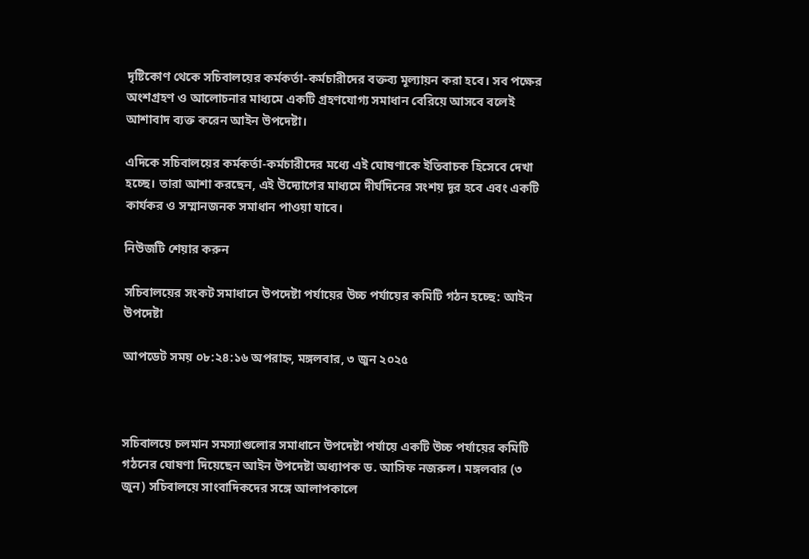দৃষ্টিকোণ থেকে সচিবালয়ের কর্মকর্তা-কর্মচারীদের বক্তব্য মূল্যায়ন করা হবে। সব পক্ষের অংশগ্রহণ ও আলোচনার মাধ্যমে একটি গ্রহণযোগ্য সমাধান বেরিয়ে আসবে বলেই আশাবাদ ব্যক্ত করেন আইন উপদেষ্টা।

এদিকে সচিবালয়ের কর্মকর্তা-কর্মচারীদের মধ্যে এই ঘোষণাকে ইতিবাচক হিসেবে দেখা হচ্ছে। তারা আশা করছেন, এই উদ্যোগের মাধ্যমে দীর্ঘদিনের সংশয় দূর হবে এবং একটি কার্যকর ও সম্মানজনক সমাধান পাওয়া যাবে।

নিউজটি শেয়ার করুন

সচিবালয়ের সংকট সমাধানে উপদেষ্টা পর্যায়ের উচ্চ পর্যায়ের কমিটি গঠন হচ্ছে: আইন উপদেষ্টা

আপডেট সময় ০৮:২৪:১৬ অপরাহ্ন, মঙ্গলবার, ৩ জুন ২০২৫



সচিবালয়ে চলমান সমস্যাগুলোর সমাধানে উপদেষ্টা পর্যায়ে একটি উচ্চ পর্যায়ের কমিটি গঠনের ঘোষণা দিয়েছেন আইন উপদেষ্টা অধ্যাপক ড. আসিফ নজরুল। মঙ্গলবার (৩ জুন) সচিবালয়ে সাংবাদিকদের সঙ্গে আলাপকালে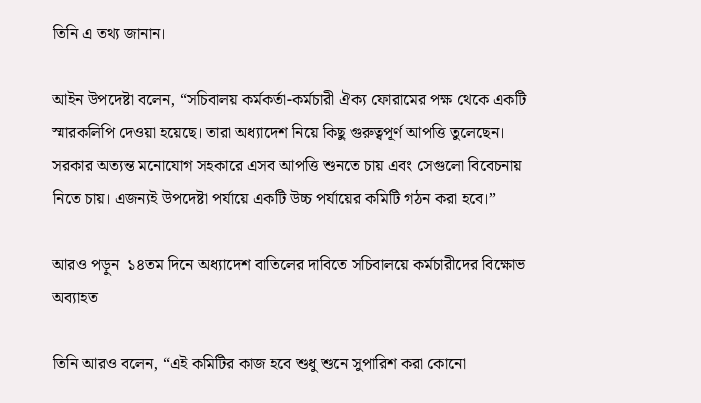তিনি এ তথ্য জানান।

আইন উপদেষ্টা বলেন, “সচিবালয় কর্মকর্তা-কর্মচারী ঐক্য ফোরামের পক্ষ থেকে একটি স্মারকলিপি দেওয়া হয়েছে। তারা অধ্যাদেশ নিয়ে কিছু গুরুত্বপূর্ণ আপত্তি তুলেছেন। সরকার অত্যন্ত মনোযোগ সহকারে এসব আপত্তি শুনতে চায় এবং সেগুলো বিবেচনায় নিতে চায়। এজন্যই উপদেষ্টা পর্যায়ে একটি উচ্চ পর্যায়ের কমিটি গঠন করা হবে।”

আরও পড়ুন  ১৪তম দিনে অধ্যাদেশ বাতিলের দাবিতে সচিবালয়ে কর্মচারীদের বিক্ষোভ অব্যাহত

তিনি আরও বলেন, “এই কমিটির কাজ হবে শুধু শুনে সুপারিশ করা কোনো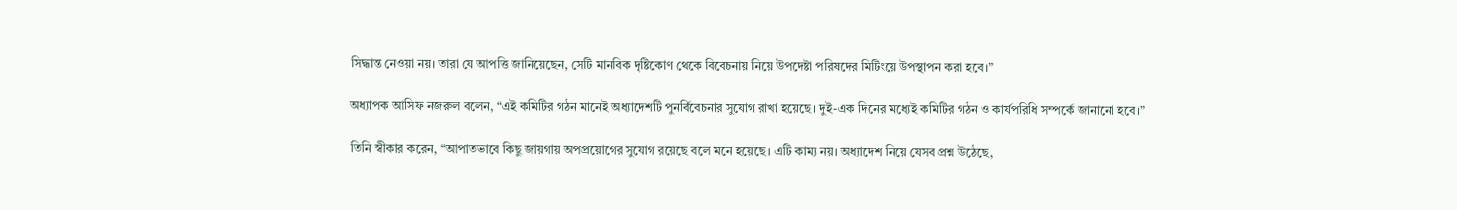সিদ্ধান্ত নেওয়া নয়। তারা যে আপত্তি জানিয়েছেন, সেটি মানবিক দৃষ্টিকোণ থেকে বিবেচনায় নিয়ে উপদেষ্টা পরিষদের মিটিংয়ে উপস্থাপন করা হবে।”

অধ্যাপক আসিফ নজরুল বলেন, “এই কমিটির গঠন মানেই অধ্যাদেশটি পুনর্বিবেচনার সুযোগ রাখা হয়েছে। দুই-এক দিনের মধ্যেই কমিটির গঠন ও কার্যপরিধি সম্পর্কে জানানো হবে।”

তিনি স্বীকার করেন, “আপাতভাবে কিছু জায়গায় অপপ্রয়োগের সুযোগ রয়েছে বলে মনে হয়েছে। এটি কাম্য নয়। অধ্যাদেশ নিয়ে যেসব প্রশ্ন উঠেছে,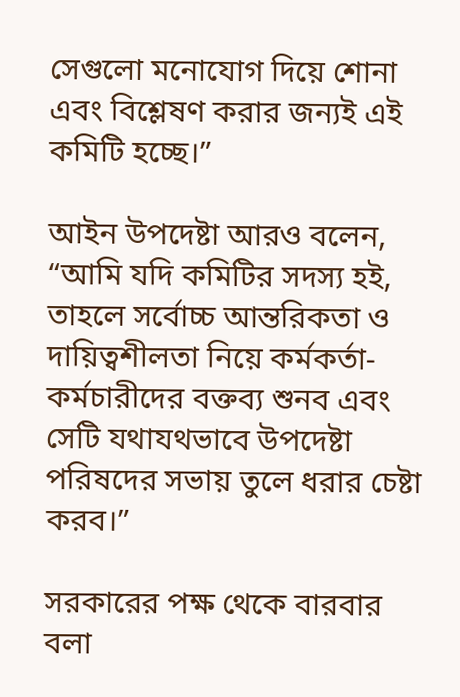সেগুলো মনোযোগ দিয়ে শোনা এবং বিশ্লেষণ করার জন্যই এই কমিটি হচ্ছে।”

আইন উপদেষ্টা আরও বলেন, “আমি যদি কমিটির সদস্য হই, তাহলে সর্বোচ্চ আন্তরিকতা ও দায়িত্বশীলতা নিয়ে কর্মকর্তা-কর্মচারীদের বক্তব্য শুনব এবং সেটি যথাযথভাবে উপদেষ্টা পরিষদের সভায় তুলে ধরার চেষ্টা করব।”

সরকারের পক্ষ থেকে বারবার বলা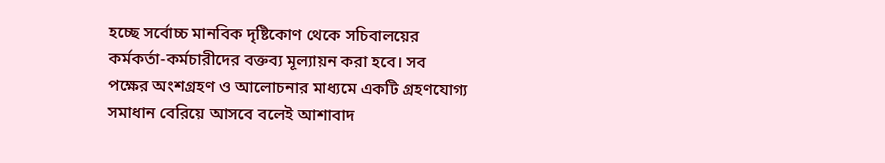হচ্ছে সর্বোচ্চ মানবিক দৃষ্টিকোণ থেকে সচিবালয়ের কর্মকর্তা-কর্মচারীদের বক্তব্য মূল্যায়ন করা হবে। সব পক্ষের অংশগ্রহণ ও আলোচনার মাধ্যমে একটি গ্রহণযোগ্য সমাধান বেরিয়ে আসবে বলেই আশাবাদ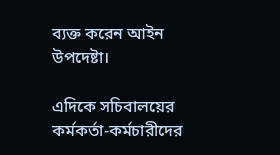ব্যক্ত করেন আইন উপদেষ্টা।

এদিকে সচিবালয়ের কর্মকর্তা-কর্মচারীদের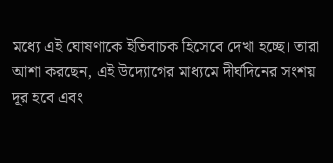মধ্যে এই ঘোষণাকে ইতিবাচক হিসেবে দেখা হচ্ছে। তারা আশা করছেন, এই উদ্যোগের মাধ্যমে দীর্ঘদিনের সংশয় দূর হবে এবং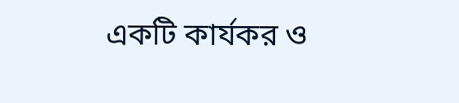একটি কার্যকর ও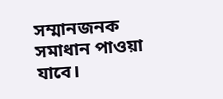সম্মানজনক সমাধান পাওয়া যাবে।